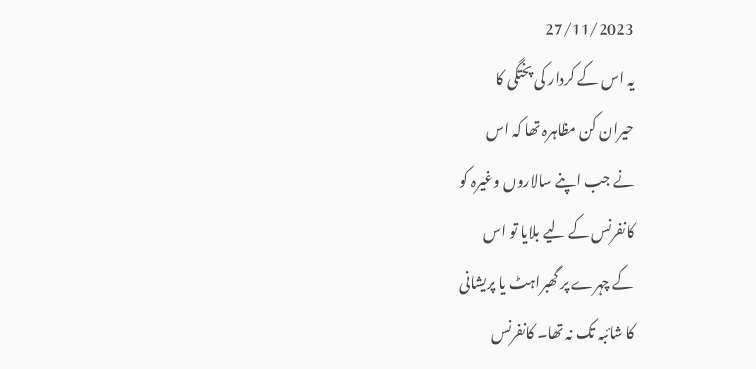27/11/2023
یہ اس کے کردار کی پختگی کا
حیران کن مظاہرہ تھا کہ اس
نے جب اپنے سالاروں وغیرہ کو
کانفرنس کے لیے بلایا تو اس
کے چہرے پر گھبراہٹ یا پریشانی
کا شائبہ تک نہ تھا۔ کانفرنس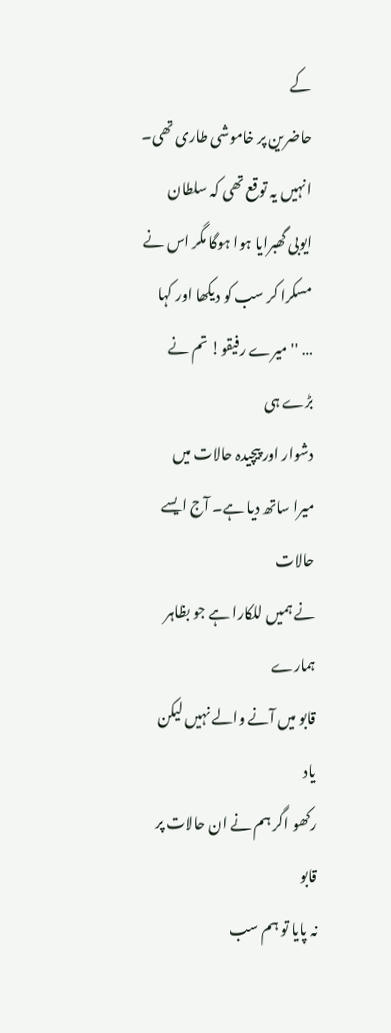کے
حاضرین پر خاموشی طاری تھی۔
انہیں یہ توقع تھی کہ سلطان
ایوبی گھبرایا ہوا ہوگا مگر اس نے
مسکرا کر سب کو دیکھا اور کہا
… ''میرے رفیقو! تم نے بڑے ہی
دشوار اور پیچیدہ حالات میں
میرا ساتھ دیا ہے۔ آج ایسے حالات
نے ہمیں للکارا ہے جو بظاہر ہمارے
قابو میں آنے والے نہیں لیکن یاد
رکھو اگر ہم نے ان حالات پر قابو
نہ پایا تو ہم سب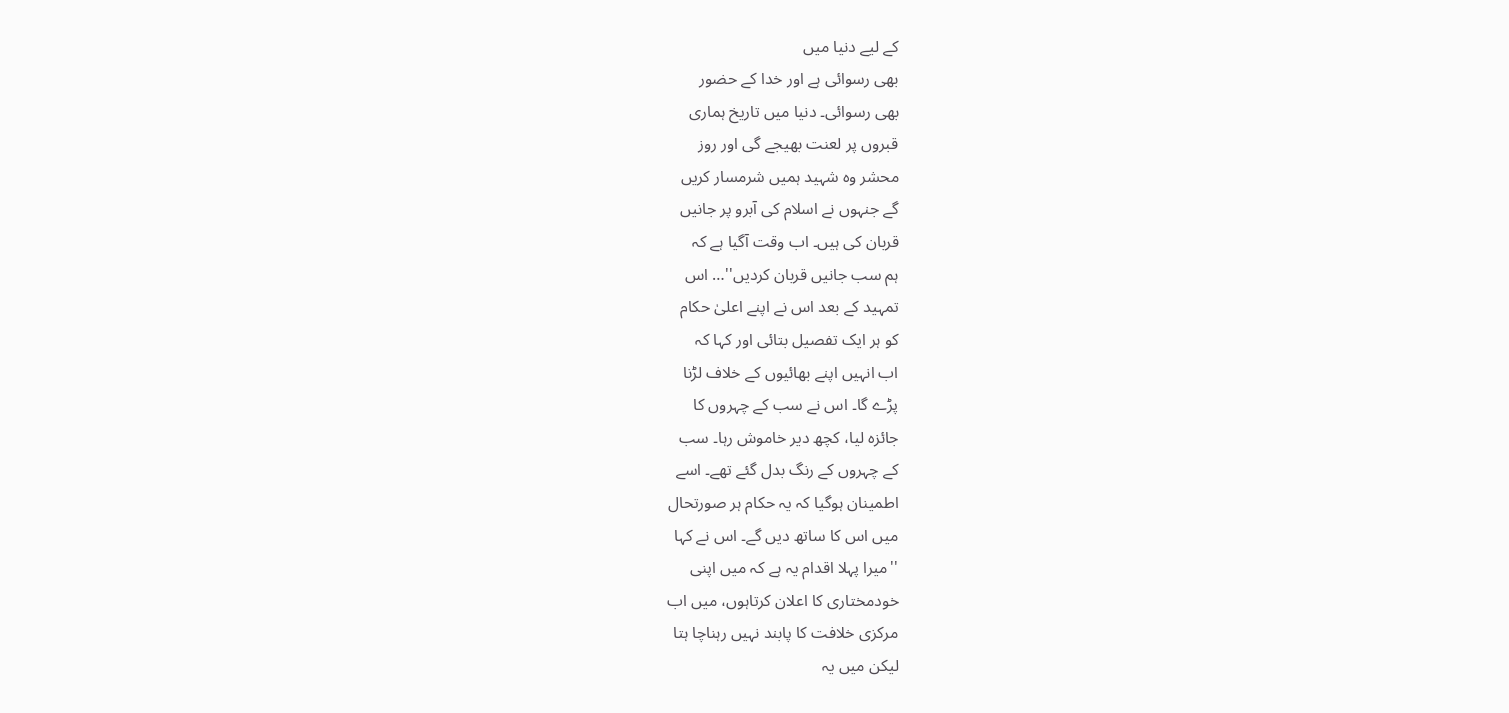کے لیے دنیا میں
بھی رسوائی ہے اور خدا کے حضور
بھی رسوائی۔ دنیا میں تاریخ ہماری
قبروں پر لعنت بھیجے گی اور روز
محشر وہ شہید ہمیں شرمسار کریں
گے جنہوں نے اسلام کی آبرو پر جانیں
قربان کی ہیں۔ اب وقت آگیا ہے کہ
ہم سب جانیں قربان کردیں''… اس
تمہید کے بعد اس نے اپنے اعلیٰ حکام
کو ہر ایک تفصیل بتائی اور کہا کہ
اب انہیں اپنے بھائیوں کے خلاف لڑنا
پڑے گا۔ اس نے سب کے چہروں کا
جائزہ لیا، کچھ دیر خاموش رہا۔ سب
کے چہروں کے رنگ بدل گئے تھے۔ اسے
اطمینان ہوگیا کہ یہ حکام ہر صورتحال
میں اس کا ساتھ دیں گے۔ اس نے کہا
''میرا پہلا اقدام یہ ہے کہ میں اپنی
خودمختاری کا اعلان کرتاہوں، میں اب
مرکزی خلافت کا پابند نہیں رہناچا ہتا
لیکن میں یہ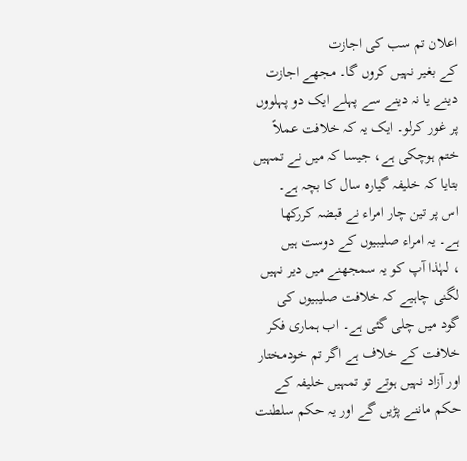اعلان تم سب کی اجازت
کے بغیر نہیں کروں گا۔ مجھے اجازت
دینے یا نہ دینے سے پہلے ایک دو پہلووں
پر غور کرلو۔ ایک یہ کہ خلافت عملاً
ختم ہوچکی ہے، جیسا کہ میں نے تمہیں
بتایا کہ خلیفہ گیارہ سال کا بچہ ہے۔
اس پر تین چار امراء نے قبضہ کررکھا
ہے۔ یہ امراء صلیبیوں کے دوست ہیں
، لہٰذا آپ کو یہ سمجھنے میں دیر نہیں
لگنی چاہیے کہ خلافت صلیبیوں کی
گود میں چلی گئی ہے۔ اب ہماری فکر
خلافت کے خلاف ہے اگر تم خودمختار
اور آزاد نہیں ہوتے تو تمہیں خلیفہ کے
حکم ماننے پڑیں گے اور یہ حکم سلطنت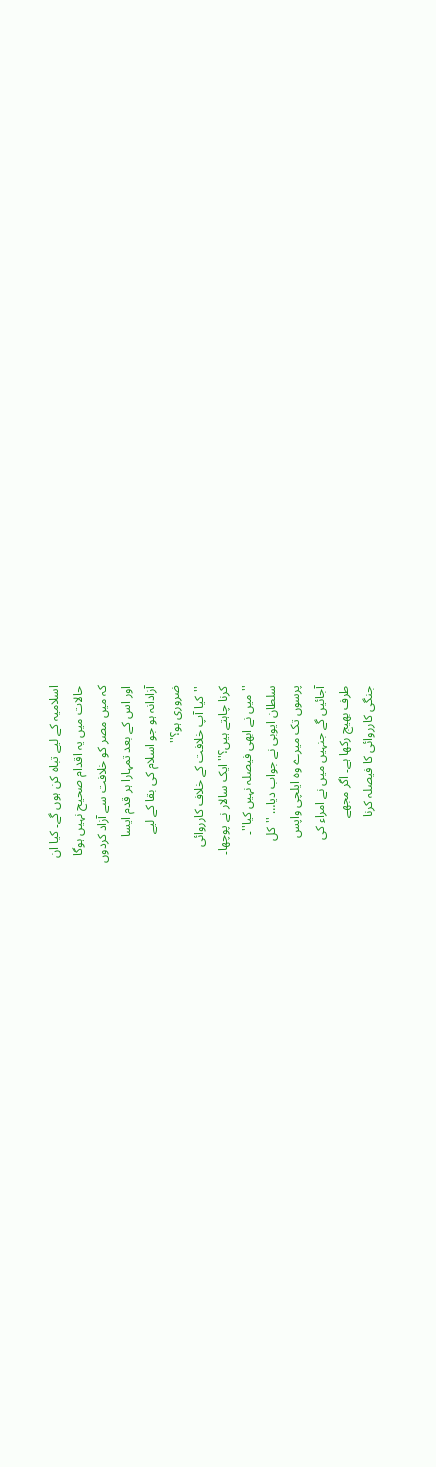اسلامیہ کے لیے تباہ کن ہوں گے۔ کیا ان
حالات میں یہ اقدام صحیح نہیں ہوگا
کہ میں مصر کو خلافت سے آزاد کردوں
اور اس کے بعد تمہارا ہر قدم ایسا
آزادانہ ہو جو اسلام کی بقا کے لیے
ضروری ہو؟''
''کیا آپ خلافت کے خلاف کارروائی
کرنا چاہتے ہیں؟'' ایک سالار نے پوچھا۔
''میں نے ابھی فیصلہ نہیں کیا''۔
سلطان ایوبی نے جواب دیا… ''کل
پرسوں تک میرے وہ ایلچی واپس
آجائیں گے جنہیں میں نے امراء کی
طرف بھیج رکھا ہے۔ اگر مجھے
جنگی کارروائی کا فیصلہ کرنا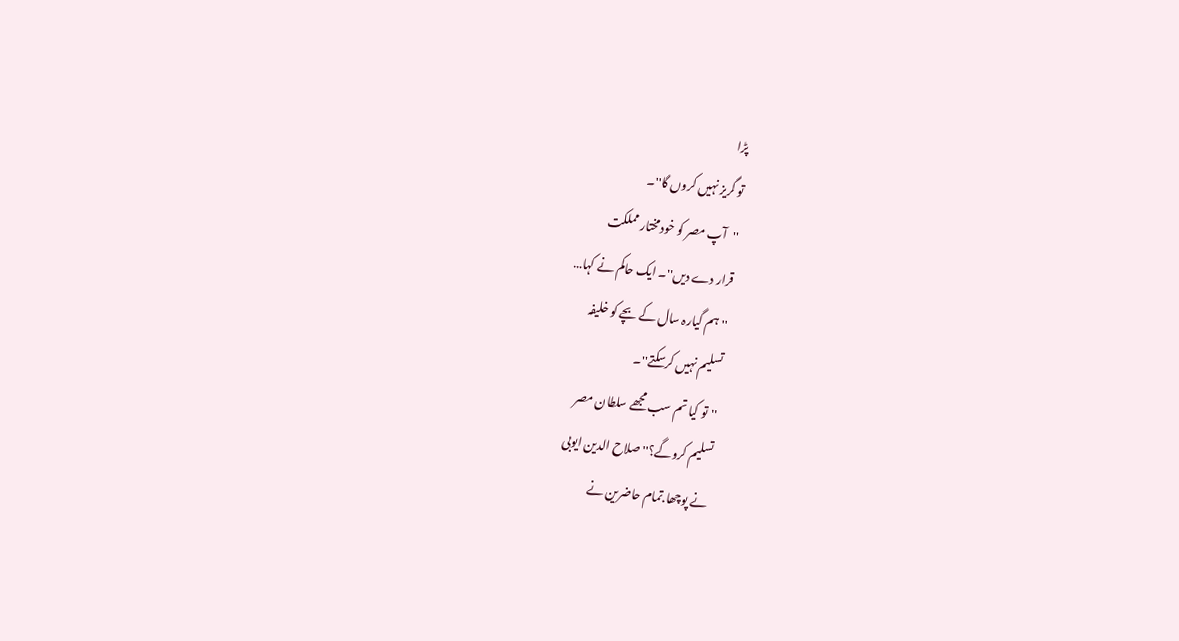پڑا
تو گریز نہیں کروں گا''۔
''آپ مصر کو خودمختار مملکت
قرار دے دیں''۔ ایک حاکم نے کہا…
''ہم گیارہ سال کے بچے کو خلیفہ
تسلیم نہیں کرسکتے''۔
''تو کیا تم سب مجھے سلطان مصر
تسلیم کروگے؟'' صلاح الدین ایوبی
نے پوچھا.تمام حاضرین نے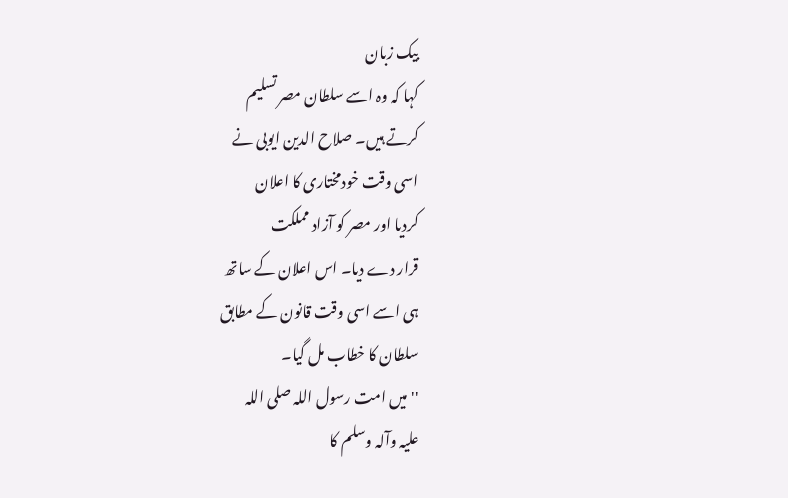بیک زبان
کہا کہ وہ اسے سلطان مصر تسلیم
کرتے ہیں۔ صلاح الدین ایوبی نے
اسی وقت خودمختاری کا اعلان
کردیا اور مصر کو آزاد مملکت
قرار دے دیا۔ اس اعلان کے ساتھ
ہی اسے اسی وقت قانون کے مطابق
سلطان کا خطاب مل گیا۔
''میں امت رسول اللہ صلی اللہ
علیہ وآلہ وسلم کا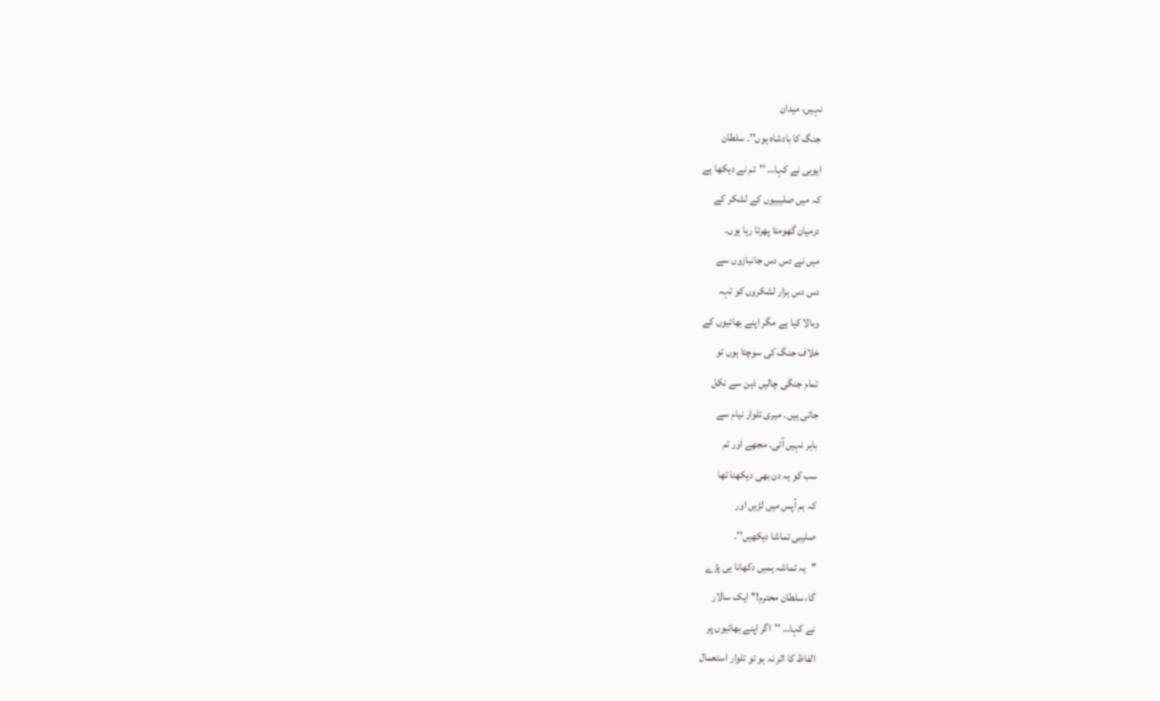نہیں، میدان
جنگ کا بادشاہ ہوں''۔ سلطان
ایوبی نے کہا… ''تم نے دیکھا ہے
کہ میں صلیبیوں کے لشکر کے
درمیان گھومتا پھرتا رہا ہوں۔
میں نے دس دس جانبازوں سے
دس دس ہزار لشکروں کو تہہ
وبالا کیا ہے مگر اپنے بھائیوں کے
خلاف جنگ کی سوچتا ہوں تو
تمام جنگی چالیں ذہن سے نکل
جاتی ہیں۔ میری تلوار نیام سے
باہر نہیں آتی۔ مجھے اور تم
سب کو یہ دن بھی دیکھنا تھا
کہ ہم آپس میں لڑیں اور
صلیبی تماشا دیکھیں''۔
''یہ تماشہ ہمیں دکھانا ہی پڑے
گا، سلطان محترم!'' ایک سالار
نے کہا… ''اگر اپنے بھائیوں پر
الفاظ کا اثر نہ ہو تو تلوار استعمال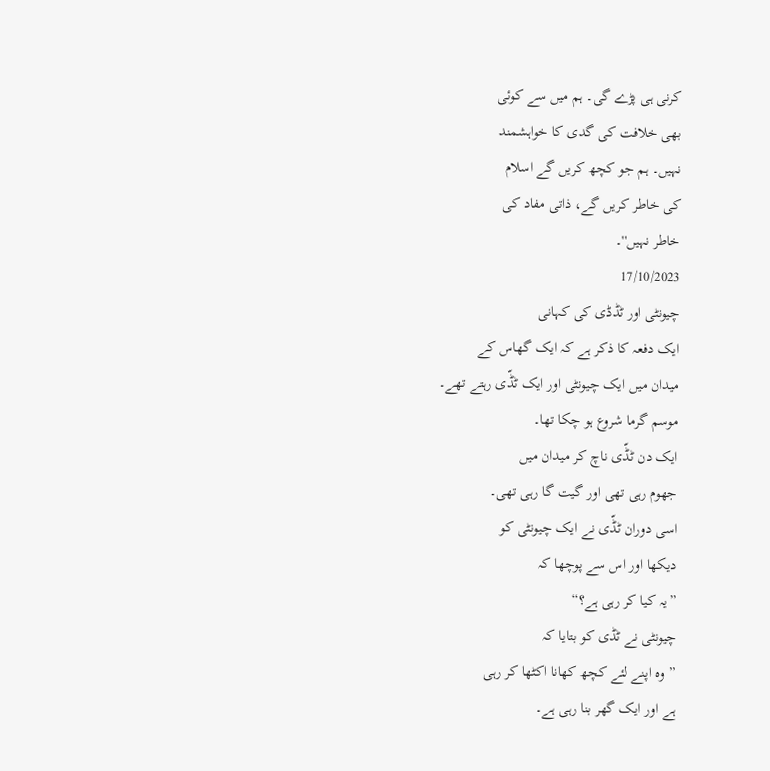کرنی ہی پڑے گی۔ ہم میں سے کوئی
بھی خلافت کی گدی کا خواہشمند
نہیں۔ ہم جو کچھ کریں گے اسلام
کی خاطر کریں گے، ذاتی مفاد کی
خاطر نہیں''۔
17/10/2023
چیونٹی اور ٹڈڈی کی کہانی
ایک دفعہ کا ذکر ہے کہ ایک گھاس کے
میدان میں ایک چیونٹی اور ایک ٹڈّی رہتے تھے۔
موسم گرما شروع ہو چکا تھا۔
ایک دن ٹڈّی ناچ کر میدان میں
جھوم رہی تھی اور گیت گا رہی تھی۔
اسی دوران ٹڈّی نے ایک چیونٹی کو
دیکھا اور اس سے پوچھا کہ
”یہ کیا کر رہی ہے؟“
چیونٹی نے ٹڈی کو بتایا کہ
”وہ اپنے لئے کچھ کھانا اکٹھا کر رہی
ہے اور ایک گھر بنا رہی ہے۔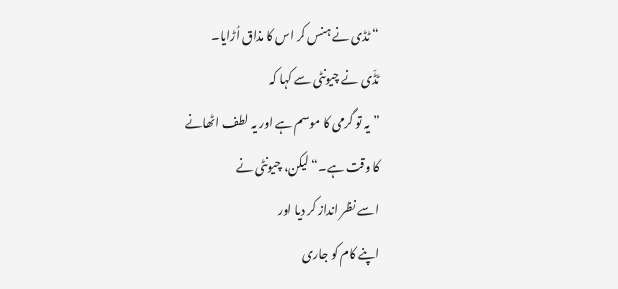“ ٹڈی نے ہنس کر اس کا مذاق اُڑایا۔
ٹڈّی نے چیونٹی سے کہا کہ
”یہ تو گرمی کا موسم ہے اور یہ لطف اٹھانے
کا وقت ہے۔“ لیکن، چیونٹی نے
اسے نظر انداز کر دیا اور
اپنے کام کو جاری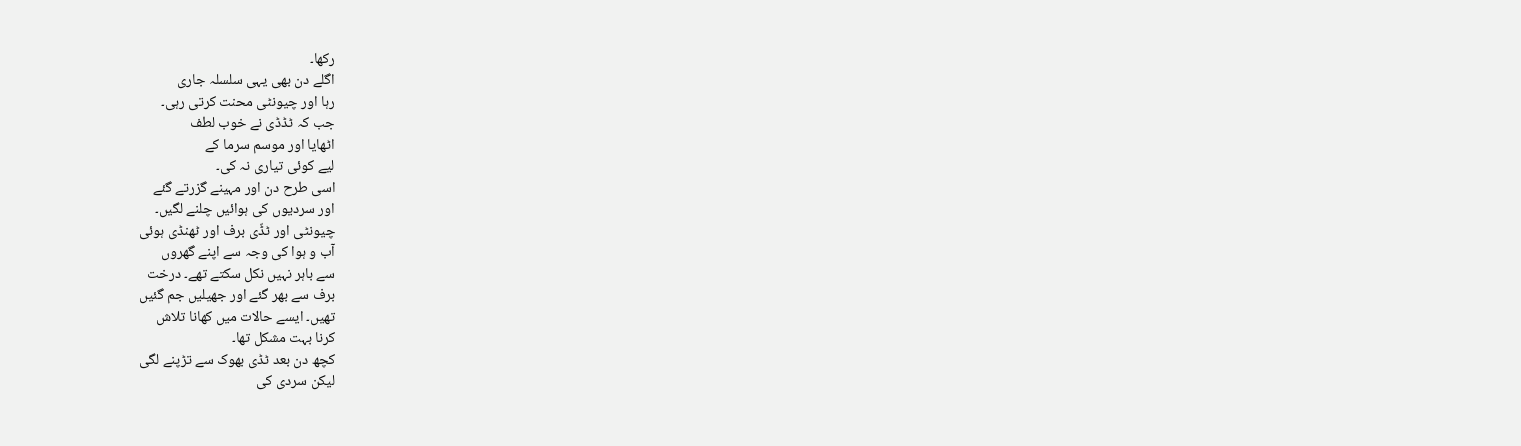رکھا۔
اگلے دن بھی یہی سلسلہ جاری
رہا اور چیونٹی محنت کرتی رہی۔
جب کہ ٹڈڈی نے خوب لطف
اٹھایا اور موسم سرما کے
لیے کوئی تیاری نہ کی۔
اسی طرح دن اور مہینے گزرتے گئے
اور سردیوں کی ہوائیں چلنے لگیں۔
چیونٹی اور ٹڈّی برف اور ٹھنڈی ہوئی
آب و ہوا کی وجہ سے اپنے گھروں
سے باہر نہیں نکل سکتے تھے۔ درخت
برف سے بھر گئے اور جھیلیں جم گئیں
تھیں۔ ایسے حالات میں کھانا تلاش
کرنا بہت مشکل تھا۔
کچھ دن بعد ٹڈی بھوک سے تڑپنے لگی
لیکن سردی کی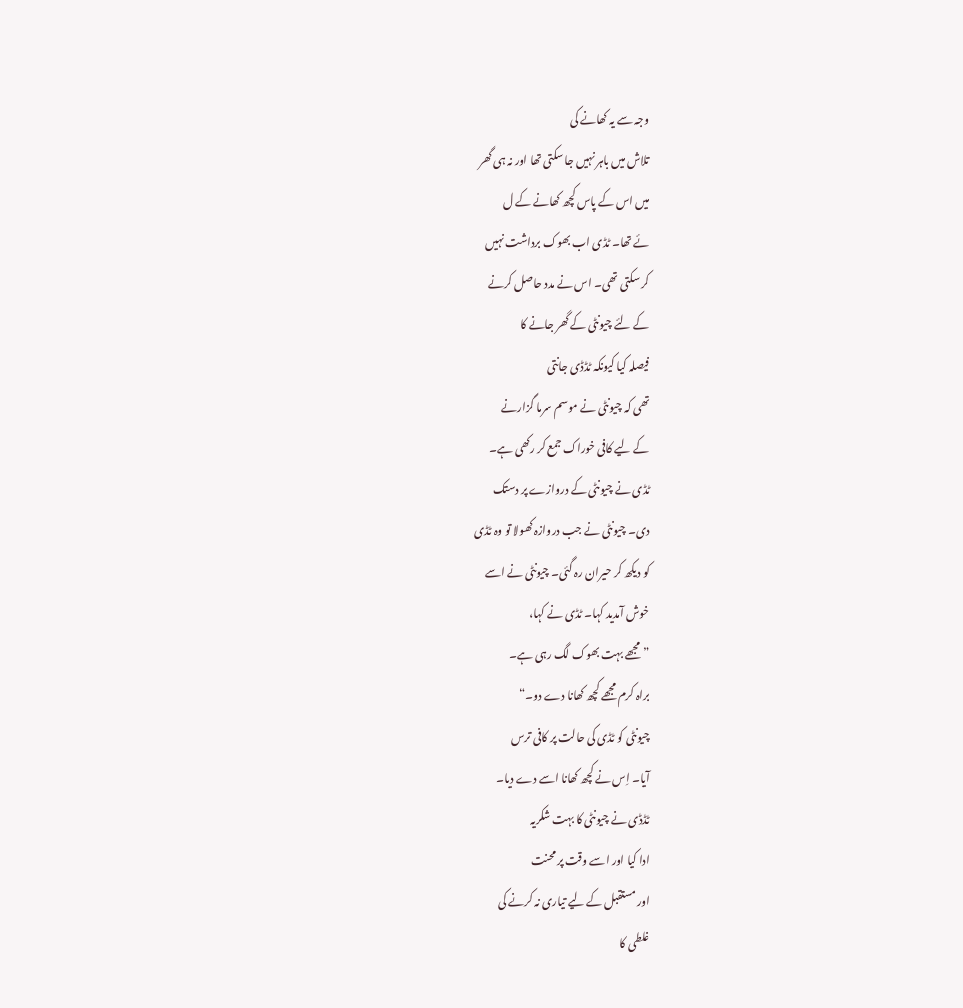وجہ سے یہ کھانے کی
تلاش میں باہر نہیں جا سکتی تھا اور نہ ہی گھر
میں اس کے پاس کچھ کھانے کے ل
ئے تھا۔ ٹڈی اب بھوک برداشت نہیں
کر سکتی تھی۔ اس نے مدد حاصل کرنے
کے لئے چیونٹی کے گھر جانے کا
فیصلہ کیا کیونکہ ٹڈڈی جانتی
تھی کہ چیونٹی نے موسم سرما گزارنے
کے لیے کافی خوراک جمع کر رکھی ہے۔
ٹڈی نے چیونٹی کے دروازے پر دستک
دی۔ چیونٹی نے جب دروازہ کھولا تو وہ ٹڈی
کو دیکھ کر حیران رہ گئی۔ چیونٹی نے اسے
خوش آمدید کہا۔ ٹڈی نے کہا،
”مجھے بہت بھوک لگ رہی ہے۔
براہ کرم مجھے کچھ کھانا دے دو۔“
چیونٹی کو ٹڈی کی حالت پر کافی ترس
آیا۔ اِس نے کچھ کھانا اسے دے دیا۔
ٹڈڈی نے چیونٹی کا بہت شکریہ
ادا کیا اور اسے وقت پر محنت
اور مستقبل کے لیے تیاری نہ کرنے کی
غلطی کا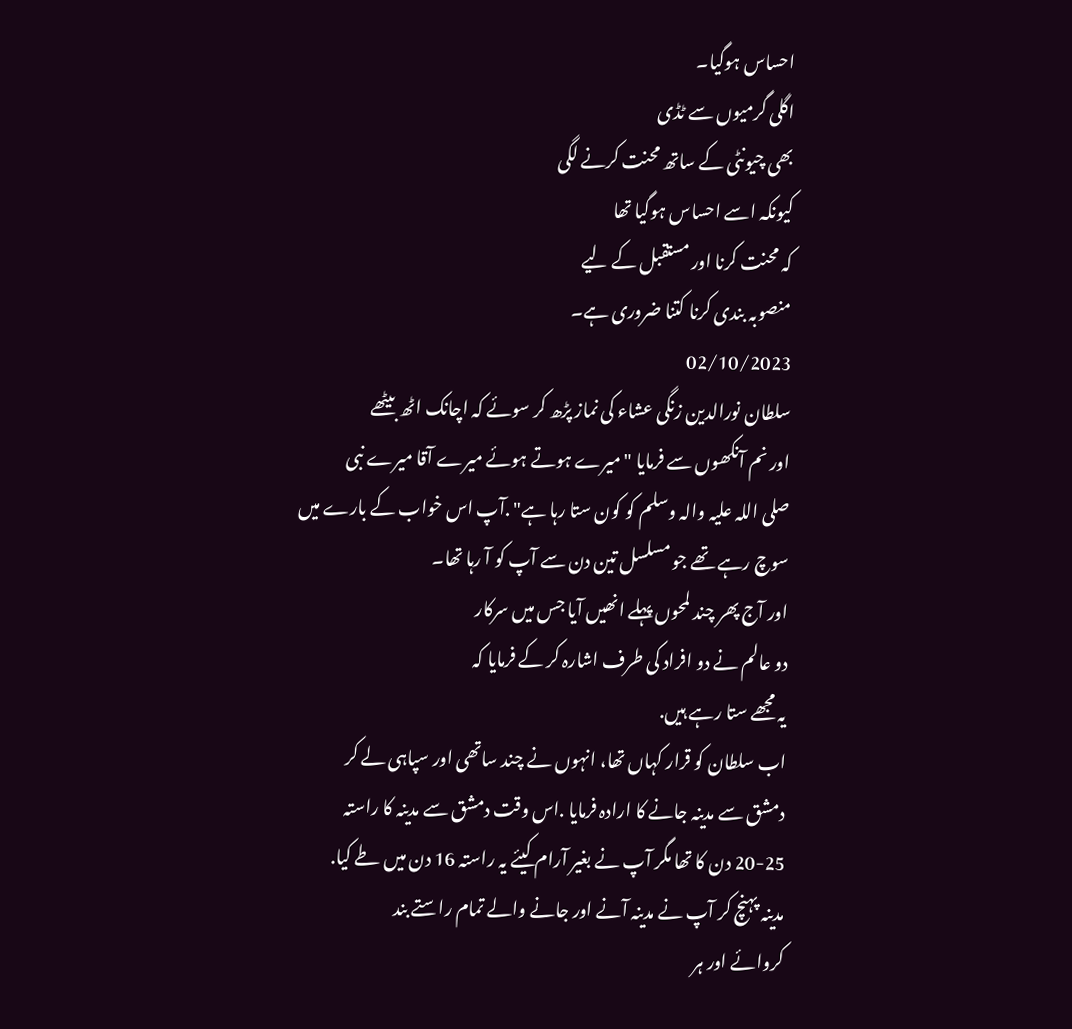احساس ہوگیا۔
اگلی گرمیوں سے ٹڈی
بھی چیونٹی کے ساتھ محنت کرنے لگی
کیونکہ اسے احساس ہوگیا تھا
کہ محنت کرنا اور مستقبل کے لیے
منصوبہ بندی کرنا کتنا ضروری ہے۔
02/10/2023
سلطان نورالدین زنگی عشاء کی نماز پڑھ کر سوئے کہ اچانک اٹھ بیٹھے
اور نم آنکھوں سے فرمایا "میرے ہوتے ہوئے میرے آقا میرے نبی
صلی اللہ علیہ والہ وسلم کو کون ستا رہا ہے" .آپ اس خواب کے بارے میں
سوچ رہے تھے جو مسلسل تین دن سے آپ کو آ رہا تھا۔
اور آج پھر چند لمحوں پہلے انھیں آیا جس میں سرکار
دو عالم نے دو افراد کی طرف اشارہ کر کے فرمایا کہ
یہ مجھے ستا رہے ہیں.
اب سلطان کو قرار کہاں تھا، انہوں نے چند ساتھی اور سپاہی لے کر
دمشق سے مدینہ جانے کا ارادہ فرمایا .اس وقت دمشق سے مدینہ کا راستہ
20-25 دن کا تھا مگر آپ نے بغیر آرام کیئے یہ راستہ 16 دن میں طے کیا.
مدینہ پہنچ کر آپ نے مدینہ آنے اور جانے والے تمام راستے بند
کروائے اور ہر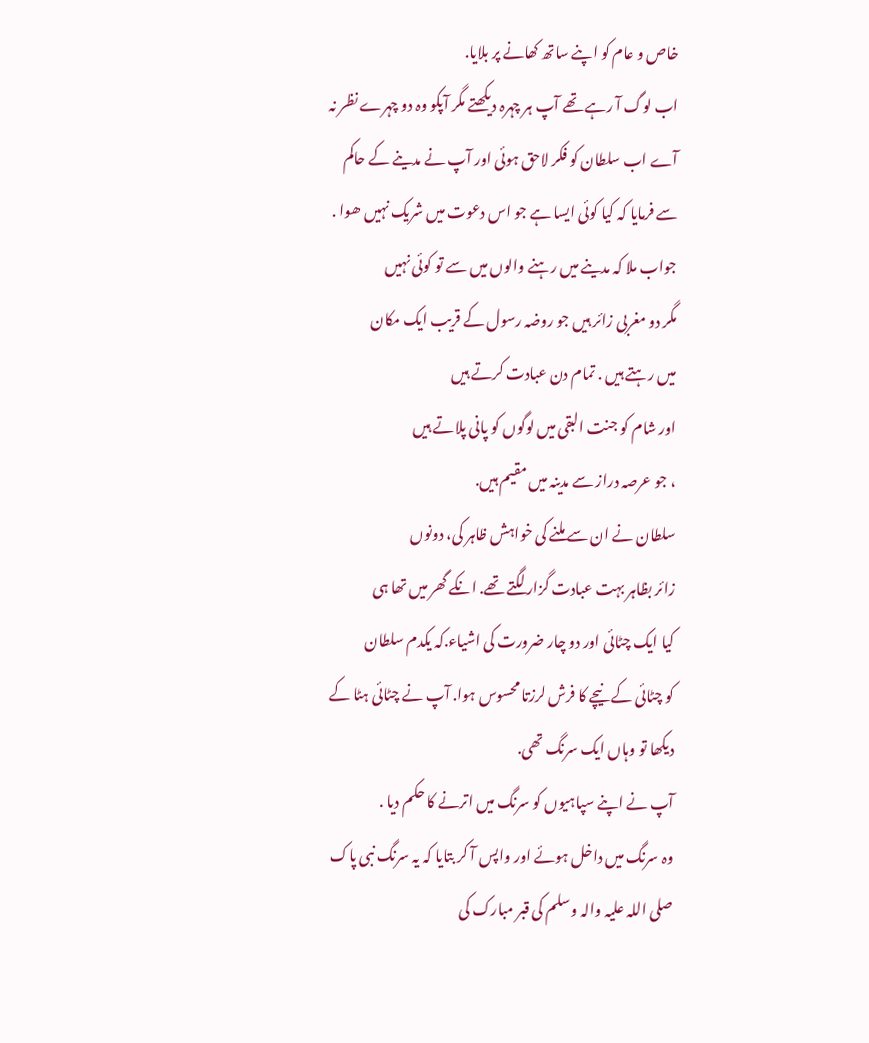خاص و عام کو اپنے ساتھ کھانے پر بلایا.
اب لوگ آ رہے تھے آپ ہر چہرہ دیکھتے مگر آپکو وہ دو چہرے نظر نہ
آے اب سلطان کو فکر لاحق ہوئی اور آپ نے مدینے کے حاکم
سے فرمایا کہ کیا کوئی ایسا ہے جو اس دعوت میں شریک نہیں ھوا .
جواب ملا کہ مدینے میں رہنے والوں میں سے تو کوئی نہیں
مگر دو مغربی زائر ہیں جو روضہ رسول کے قریب ایک مکان
میں رہتے ہیں . تمام دن عبادت کرتے ہیں
اور شام کو جنت البقی میں لوگوں کو پانی پلاتے ہیں
، جو عرصہ دراز سے مدینہ میں مقیم ہیں.
سلطان نے ان سے ملنے کی خواہش ظاہر کی، دونوں
زائر بظاہر بہت عبادت گزار لگتے تھے. انکے گھر میں تھا ہی
کیا ایک چٹائی اور دو چار ضرورت کی اشیاء.کہ یکدم سلطان
کو چٹائی کے نیچے کا فرش لرزتا محسوس ہوا. آپ نے چٹائی ہٹا کے
دیکھا تو وہاں ایک سرنگ تھی.
آپ نے اپنے سپاہیوں کو سرنگ میں اترنے کا حکم دیا .
وہ سرنگ میں داخل ہوئے اور واپس آ کر بتایا کہ یہ سرنگ نبی پاک
صلی اللہ علیہ والہ وسلم کی قبر مبارک کی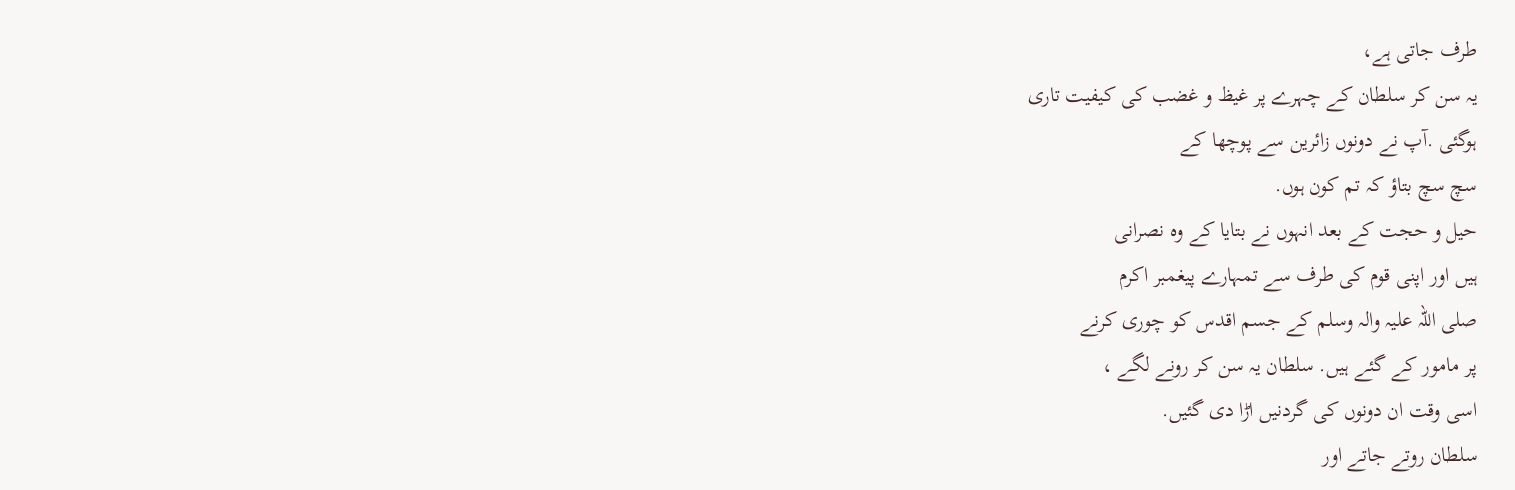طرف جاتی ہے،
یہ سن کر سلطان کے چہرے پر غیظ و غضب کی کیفیت تاری
ہوگئی .آپ نے دونوں زائرین سے پوچھا کے
سچ سچ بتاؤ کہ تم کون ہوں.
حیل و حجت کے بعد انہوں نے بتایا کے وہ نصرانی
ہیں اور اپنی قوم کی طرف سے تمہارے پیغمبر اکرم
صلی اللہ علیہ والہ وسلم کے جسم اقدس کو چوری کرنے
پر مامور کے گئے ہیں. سلطان یہ سن کر رونے لگے ،
اسی وقت ان دونوں کی گردنیں اڑا دی گئیں.
سلطان روتے جاتے اور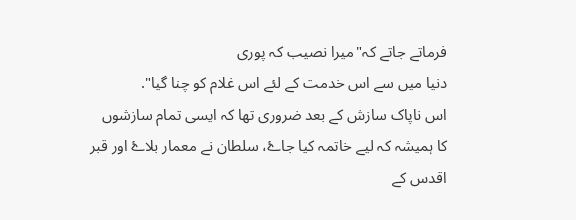فرماتے جاتے کہ"میرا نصیب کہ پوری
دنیا میں سے اس خدمت کے لئے اس غلام کو چنا گیا".
اس ناپاک سازش کے بعد ضروری تھا کہ ایسی تمام سازشوں
کا ہمیشہ کہ لیے خاتمہ کیا جاۓ، سلطان نے معمار بلاۓ اور قبر
اقدس کے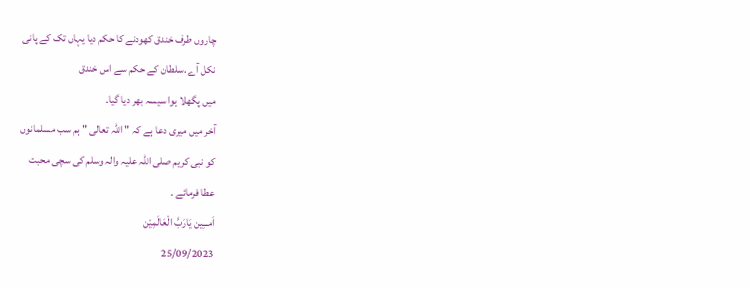چاروں طرف خندق کھودنے کا حکم دیا یہاں تک کے پانی
نکل آے .سلطان کے حکم سے اس خندق
میں پگھلا ہوا سیسہ بھر دیا گیا۔
آخر میں میری دعا ہے کہ " اللہ تعالی " ہم سب مسلمانوں
کو نبی کریم صلی اللہ علیہ والہ وسلم کی سچی محبت
عطا فرمائے ۔
اَمـــِين يَارَبَّ الْعَالَمِيْن
25/09/2023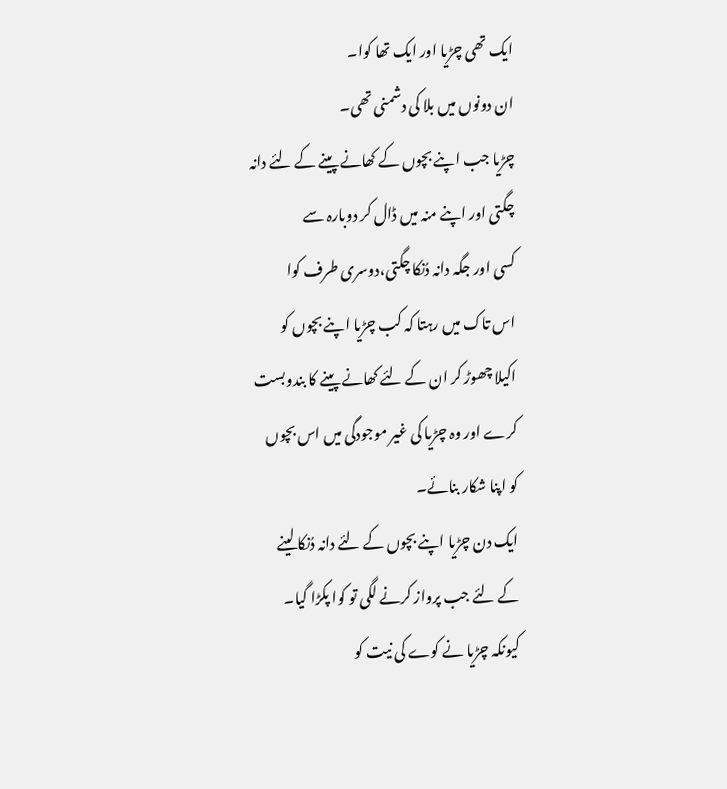ایک تھی چڑیا اور ایک تھا کوا۔
ان دونوں میں بلا کی دشمنی تھی۔
چڑیا جب اپنے بچوں کے کھانے پینے کے لئے دانہ
چگتی اور اپنے منہ میں ڈال کر دوبارہ سے
کسی اور جگہ دانہ دُنکا چگتی،دوسری طرف کوا
اس تاک میں رہتا کہ کب چڑیا اپنے بچوں کو
اکیلا چھوڑ کر ان کے لئے کھانے پینے کا بندوبست
کرے اور وہ چڑیا کی غیر موجودگی میں اس بچوں
کو اپنا شکار بنائے۔
ایک دن چڑیا اپنے بچوں کے لئے دانہ دُنکا لینے
کے لئے جب پرواز کرنے لگی تو کوا پکڑا گیا۔
کیونکہ چڑیا نے کوے کی نیت کو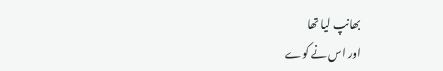بھانپ لیا تھا
اور اس نے کوے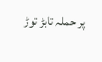پر حملہ تابڑ توڑ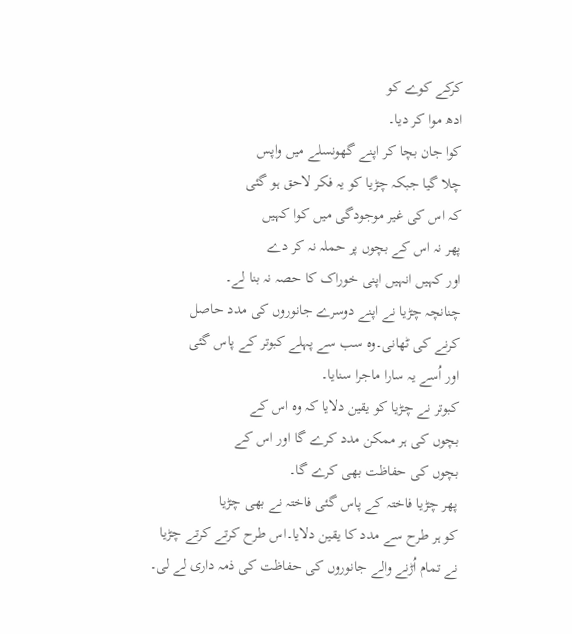کرکے کوے کو
ادھ موا کر دیا۔
کوا جان بچا کر اپنے گھونسلے میں واپس
چلا گیا جبکہ چڑیا کو یہ فکر لاحق ہو گئی
کہ اس کی غیر موجودگی میں کوا کہیں
پھر نہ اس کے بچوں پر حملہ نہ کر دے
اور کہیں انہیں اپنی خوراک کا حصہ نہ بنا لے۔
چنانچہ چڑیا نے اپنے دوسرے جانوروں کی مدد حاصل
کرنے کی ٹھانی۔وہ سب سے پہلے کبوتر کے پاس گئی
اور اُسے یہ سارا ماجرا سنایا۔
کبوتر نے چڑیا کو یقین دلایا کہ وہ اس کے
بچوں کی ہر ممکن مدد کرے گا اور اس کے
بچوں کی حفاظت بھی کرے گا۔
پھر چڑیا فاختہ کے پاس گئی فاختہ نے بھی چڑیا
کو ہر طرح سے مدد کا یقین دلایا۔اس طرح کرتے کرتے چڑیا
نے تمام اُڑنے والے جانوروں کی حفاظت کی ذمہ داری لے لی۔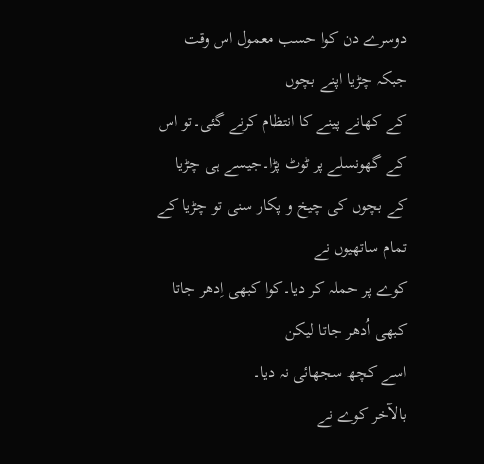دوسرے دن کوا حسب معمول اس وقت جبکہ چڑیا اپنے بچوں
کے کھانے پینے کا انتظام کرنے گئی۔تو اس
کے گھونسلے پر ٹوٹ پڑا۔جیسے ہی چڑیا
کے بچوں کی چیخ و پکار سنی تو چڑیا کے تمام ساتھیوں نے
کوے پر حملہ کر دیا۔کوا کبھی اِدھر جاتا کبھی اُدھر جاتا لیکن
اسے کچھ سجھائی نہ دیا۔
بالآخر کوے نے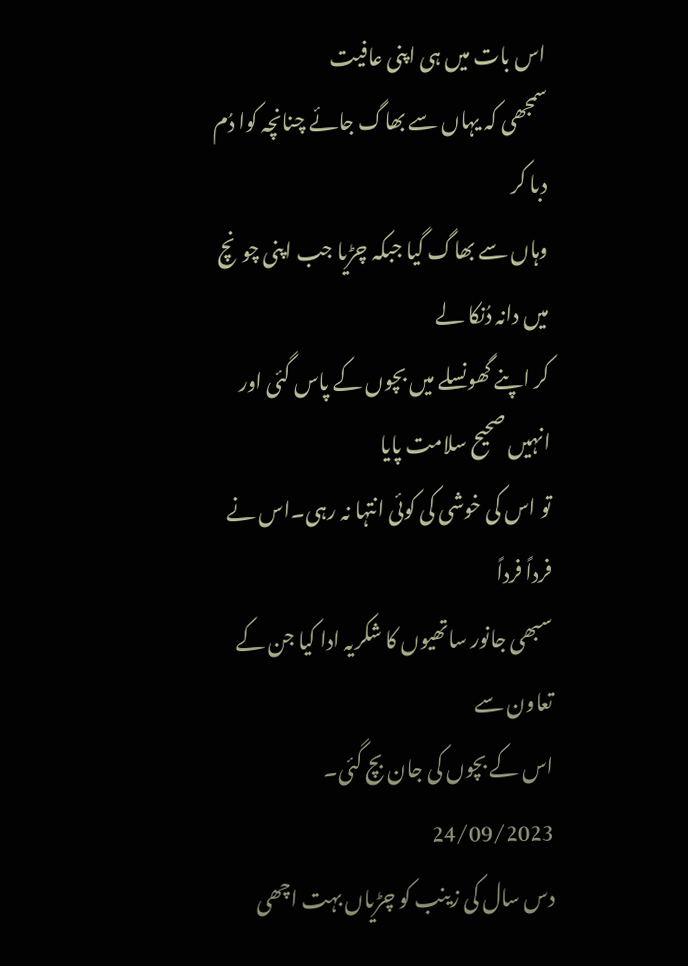اس بات میں ہی اپنی عافیت
سمجھی کہ یہاں سے بھاگ جائے چنانچہ کوا دُم دبا کر
وہاں سے بھاگ گیا جبکہ چڑیا جب اپنی چونچ میں دانہ دُنکا لے
کر اپنے گھونسلے میں بچوں کے پاس گئی اور انہیں صحیح سلامت پایا
تو اس کی خوشی کی کوئی انتہا نہ رہی۔اس نے فرداً فرداً
سبھی جانور ساتھیوں کا شکریہ ادا کیا جن کے تعاون سے
اس کے بچوں کی جان بچ گئی۔
24/09/2023
دس سال کی زینب کو چڑیاں بہت اچھی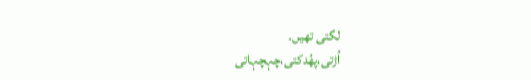لگتی تھیں۔
اُڑتی،پھُدکتی،چہچہاتی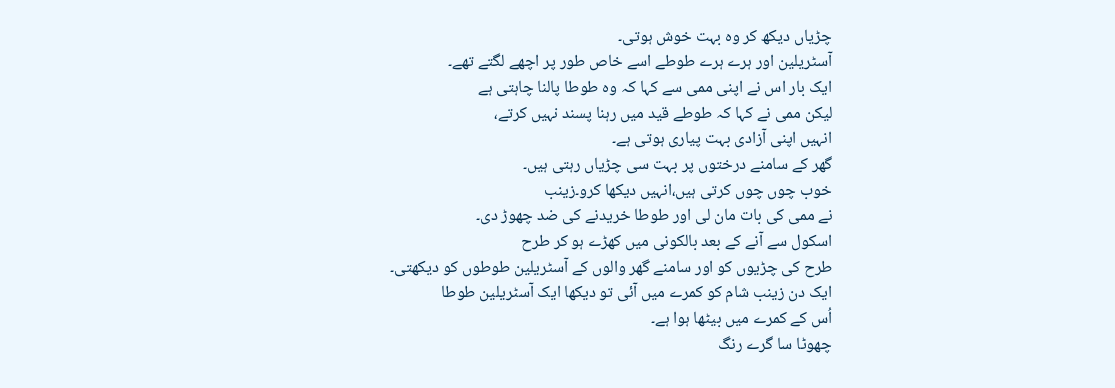چڑیاں دیکھ کر وہ بہت خوش ہوتی۔
آسٹریلین اور ہرے ہرے طوطے اسے خاص طور پر اچھے لگتے تھے۔
ایک بار اس نے اپنی ممی سے کہا کہ وہ طوطا پالنا چاہتی ہے
لیکن ممی نے کہا کہ طوطے قید میں رہنا پسند نہیں کرتے،
انہیں اپنی آزادی بہت پیاری ہوتی ہے۔
گھر کے سامنے درختوں پر بہت سی چڑیاں رہتی ہیں۔
خوب چوں چوں کرتی ہیں،انہیں دیکھا کرو۔زینب
نے ممی کی بات مان لی اور طوطا خریدنے کی ضد چھوڑ دی۔
اسکول سے آنے کے بعد بالکونی میں کھڑے ہو کر طرح
طرح کی چڑیوں کو اور سامنے گھر والوں کے آسٹریلین طوطوں کو دیکھتی۔
ایک دن زینب شام کو کمرے میں آئی تو دیکھا ایک آسٹریلین طوطا
اُس کے کمرے میں بیٹھا ہوا ہے۔
چھوٹا سا گرے رنگ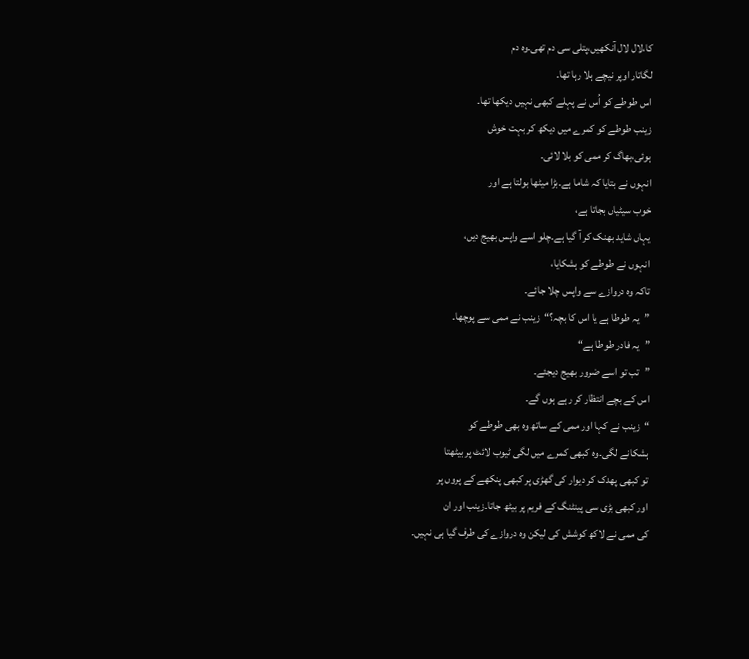کا،لال لال آنکھیں،پتلی سی دم تھی۔وہ دم
لگاتار اوپر نیچے ہلا رہا تھا۔
اس طوطے کو اُس نے پہلے کبھی نہیں دیکھا تھا۔
زینب طوطے کو کمرے میں دیکھ کر بہت خوش
ہوئی،بھاگ کر ممی کو بلا لائی۔
انہوں نے بتایا کہ شاما ہے۔بڑا میٹھا بولتا ہے اور
خوب سیٹیاں بجاتا ہے،
یہاں شاید بھنک کر آ گیا ہے۔چلو اسے واپس بھیج دیں،
انہوں نے طوطے کو ہشکایا،
تاکہ وہ دروازے سے واپس چلا جائے۔
”یہ طوطا ہے یا اس کا بچہ؟“زینب نے ممی سے پوچھا۔
”یہ فادر طوطا ہے“
”تب تو اسے ضرور بھیج دیجئے۔
اس کے بچے انتظار کر رہے ہوں گے۔
“زینب نے کہا اور ممی کے ساتھ وہ بھی طوطے کو
ہشکانے لگی۔وہ کبھی کمرے میں لگی ٹیوب لائٹ پر بیٹھتا
تو کبھی پھدک کر دیوار کی گھڑی پر کبھی پنکھے کے پروں پر
اور کبھی بڑی سی پینٹنگ کے فریم پر بیٹھ جاتا۔زینب اور ان
کی ممی نے لاکھ کوشش کی لیکن وہ دروازے کی طرف گیا ہی نہیں۔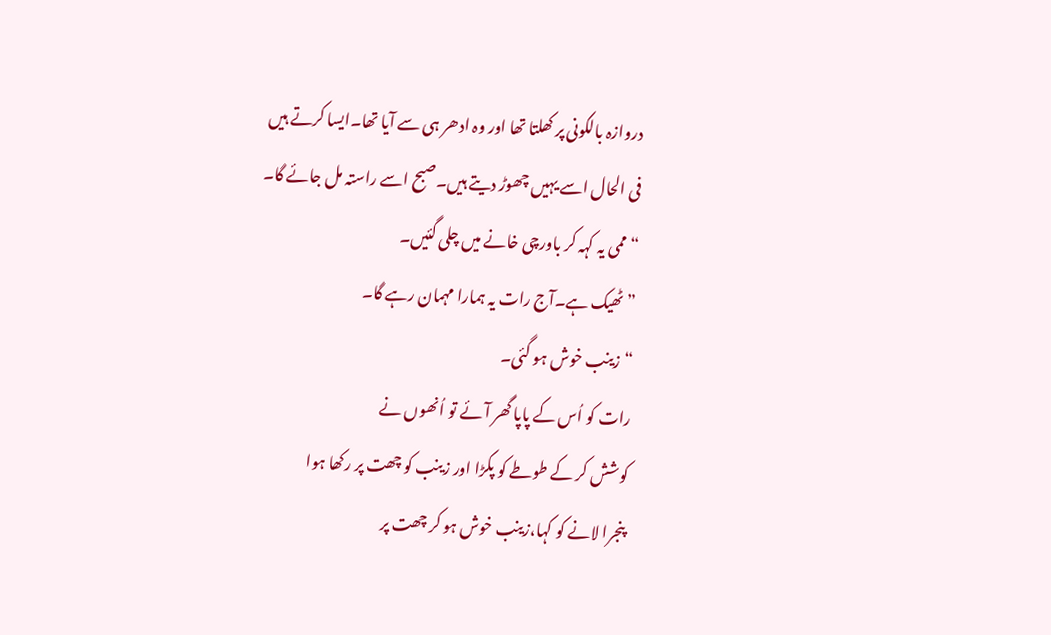دروازہ بالکونی پر کھلتا تھا اور وہ ادھر ہی سے آیا تھا۔ایسا کرتے ہیں
فی الحال اسے یہیں چھوڑ دیتے ہیں۔صبح اسے راستہ مل جائے گا۔
“ممی یہ کہہ کر باورچی خانے میں چلی گئیں۔
”ٹھیک ہے۔آج رات یہ ہمارا مہمان رہے گا۔
“زینب خوش ہو گئی۔
رات کو اُس کے پاپا گھر آئے تو اُنھوں نے
کوشش کر کے طوطے کو پکڑا اور زینب کو چھت پر رکھا ہوا
پنجرا لانے کو کہا،زینب خوش ہو کر چھت پر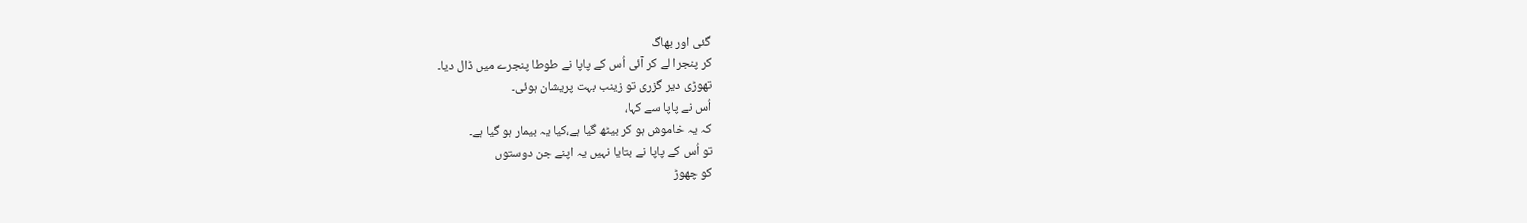گئی اور بھاگ
کر پنجرا لے کر آئی اُس کے پاپا نے طوطا پنجرے میں ڈال دیا۔
تھوڑی دیر گزری تو زینب بہت پریشان ہوئی۔
اُس نے پاپا سے کہا،
کہ یہ خاموش ہو کر بیٹھ گیا ہے،کیا یہ بیمار ہو گیا ہے۔
تو اُس کے پاپا نے بتایا نہیں یہ اپنے جن دوستوں
کو چھوڑ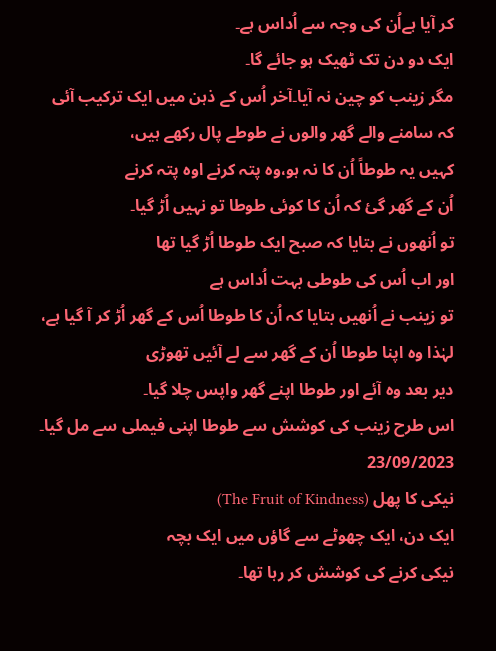کر آیا ہےاُن کی وجہ سے اُداس ہے۔
ایک دو دن تک ٹھیک ہو جائے گا۔
مگر زینب کو چین نہ آیا۔آخر اُس کے ذہن میں ایک ترکیب آئی
کہ سامنے والے گھر والوں نے طوطے پال رکھے ہیں،
کہیں یہ طوطاً اُن کا نہ ہو،وہ پتہ کرنے اوہ پتہ کرنے
اُن کے گھر گئ کہ اُن کا کوئی طوطا تو نہیں اُڑ گیا۔
تو اُنھوں نے بتایا کہ صبح ایک طوطا اُڑ گیا تھا
اور اب اُس کی طوطی بہت اُداس ہے
تو زینب نے اُنھیں بتایا کہ اُن کا طوطا اُس کے گھر اُڑ کر آ گیا ہے،
لہٰذا وہ اپنا طوطا اُن کے گھر سے لے آئیں تھوڑی
دیر بعد وہ آئے اور طوطا اپنے گھر واپس چلا گیا۔
اس طرح زینب کی کوشش سے طوطا اپنی فیملی سے مل گیا۔
23/09/2023
نیکی کا پھل (The Fruit of Kindness)
ایک دن، ایک چھوٹے سے گاؤں میں ایک بچہ
نیکی کرنے کی کوشش کر رہا تھا۔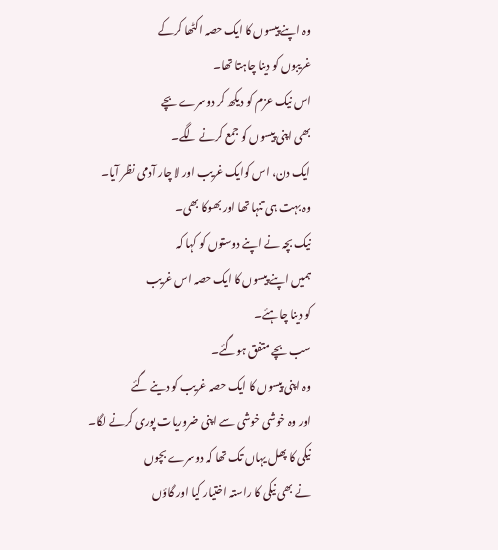وہ اپنے پیسوں کا ایک حصہ اکٹھا کرکے
غریبوں کو دینا چاہتا تھا۔
اس نیک عزم کو دیکھ کر دوسرے بچے
بھی اپنی پیسوں کو جمع کرنے لگے۔
ایک دن، اس کوایک غریب اور لا چار آدمی نظر آیا۔
وہ بہت ہی تنہا تھا اور بھوکا بھی۔
نیک بچہ نے اپنے دوستوں کو کہا کہ
ہمیں اپنے پیسوں کا ایک حصہ اس غریب
کو دینا چاہئے۔
سب بچے متفق ہوگئے۔
وہ اپنی پیسوں کا ایک حصہ غریب کو دینے گئے
اور وہ خوشی خوشی سے اپنی ضروریات پوری کرنے لگا۔
نیکی کا پھل یہاں تک تھا کہ دوسرے بچوں
نے بھی نیکی کا راستہ اختیار کیا اور گاؤں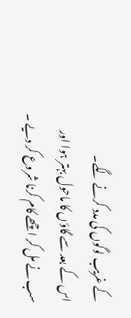کے غریب لوگوں کی مدد کرنے لگے۔
اس کے بعد سے گاؤں کا ماحول بہتر ہوا اور
سب نے مل کر اچھے کام کرنا شروع کر دیے ۔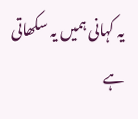یہ کہانی ہمیں یہ سکھاتی ہے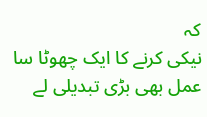کہ
نیکی کرنے کا ایک چھوٹا سا عمل بھی بڑی تبدیلی لے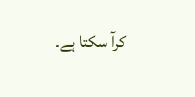کرآ سکتا ہے۔